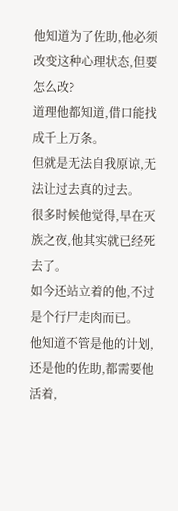他知道为了佐助,他必须改变这种心理状态,但要怎么改?
道理他都知道,借口能找成千上万条。
但就是无法自我原谅,无法让过去真的过去。
很多时候他觉得,早在灭族之夜,他其实就已经死去了。
如今还站立着的他,不过是个行尸走肉而已。
他知道不管是他的计划,还是他的佐助,都需要他活着,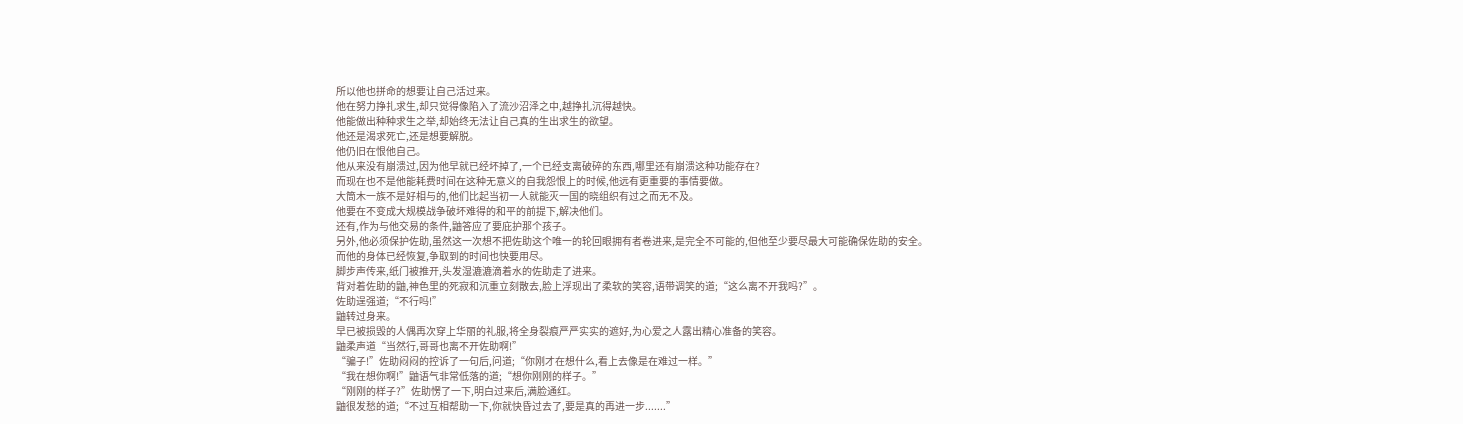所以他也拼命的想要让自己活过来。
他在努力挣扎求生,却只觉得像陷入了流沙沼泽之中,越挣扎沉得越快。
他能做出种种求生之举,却始终无法让自己真的生出求生的欲望。
他还是渴求死亡,还是想要解脱。
他仍旧在恨他自己。
他从来没有崩溃过,因为他早就已经坏掉了,一个已经支离破碎的东西,哪里还有崩溃这种功能存在?
而现在也不是他能耗费时间在这种无意义的自我怨恨上的时候,他远有更重要的事情要做。
大筒木一族不是好相与的,他们比起当初一人就能灭一国的晓组织有过之而无不及。
他要在不变成大规模战争破坏难得的和平的前提下,解决他们。
还有,作为与他交易的条件,鼬答应了要庇护那个孩子。
另外,他必须保护佐助,虽然这一次想不把佐助这个唯一的轮回眼拥有者卷进来,是完全不可能的,但他至少要尽最大可能确保佐助的安全。
而他的身体已经恢复,争取到的时间也快要用尽。
脚步声传来,纸门被推开,头发湿漉漉滴着水的佐助走了进来。
背对着佐助的鼬,神色里的死寂和沉重立刻散去,脸上浮现出了柔软的笑容,语带调笑的道;“这么离不开我吗?”。
佐助逞强道;“不行吗!”
鼬转过身来。
早已被损毁的人偶再次穿上华丽的礼服,将全身裂痕严严实实的遮好,为心爱之人露出精心准备的笑容。
鼬柔声道“当然行,哥哥也离不开佐助啊!”
“骗子!”佐助闷闷的控诉了一句后,问道;“你刚才在想什么,看上去像是在难过一样。”
“我在想你啊!”鼬语气非常低落的道;“想你刚刚的样子。”
“刚刚的样子?”佐助愣了一下,明白过来后,满脸通红。
鼬很发愁的道;“不过互相帮助一下,你就快昏过去了,要是真的再进一步.......”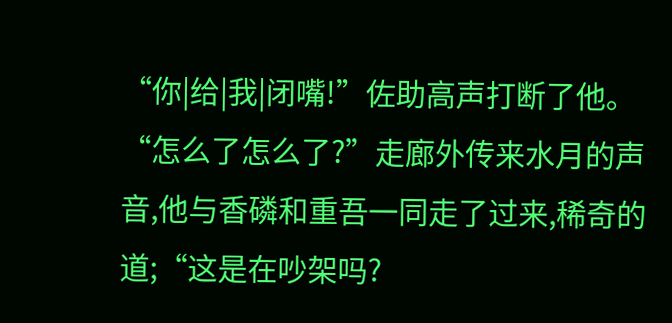“你|给|我|闭嘴!”佐助高声打断了他。
“怎么了怎么了?”走廊外传来水月的声音,他与香磷和重吾一同走了过来,稀奇的道;“这是在吵架吗?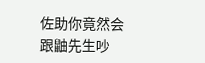佐助你竟然会跟鼬先生吵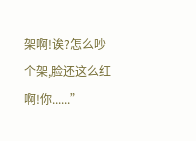架啊!诶?怎么吵个架,脸还这么红啊!你......”